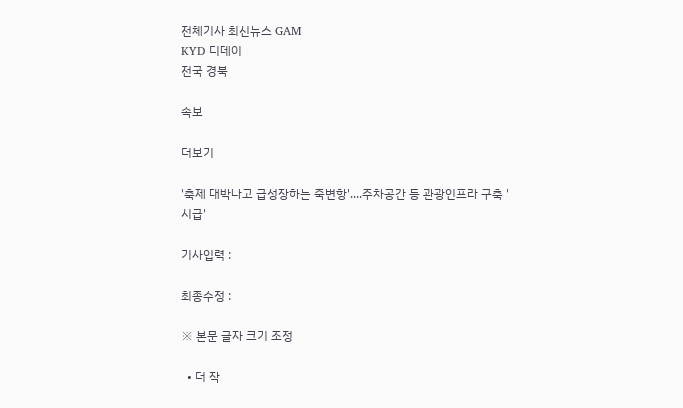전체기사 최신뉴스 GAM
KYD 디데이
전국 경북

속보

더보기

'축제 대박나고 급성장하는 죽변항'....주차공간 등 관광인프라 구축 '시급'

기사입력 :

최종수정 :

※ 본문 글자 크기 조정

  • 더 작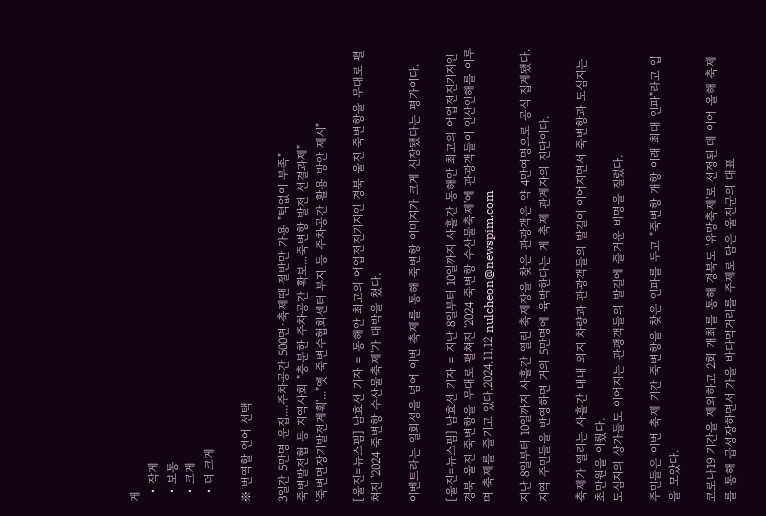게
  • 작게
  • 보통
  • 크게
  • 더 크게

※ 번역할 언어 선택

3일간 5만명 운집....주차공간 500면·축제땐 절반만 가용 "턱없이 부족"
죽변발전협 등 지역사회 "충분한 주차공간 확보...죽변항 발전 선결과제"
'죽변면장기발전계획'..."옛 죽변수협회센터 부지 등 주차공간 활용 방안 제시"

[울진=뉴스핌] 남효선 기자 = 동해안 최고의 어업전진기지인 경북 울진 죽변항을 무대로 펼쳐진 '2024 죽변항 수산물축제'가 대박을 쳤다.

이벤트라는 일회성을 넘어 이번 축제를 통해 죽변항 이미지가 크게 신장됐다는 평가이다.

[울진=뉴스핌] 남효선 기자 = 지난 8일부터 10일까지 사흘간 동해안 최고의 어업전진기지인 경북 울진 죽변항을 무대로 펼쳐진 '2024 죽변항 수산물축제'에 관광객들이 인산인해를 이루며 축제를 즐기고 있다.2024.11.12 nulcheon@newspim.com

지난 8일부터 10일까지 사흘간 열린 축제장을 찾은 관광객은 약 4만여명으로 공식 집계됐다. 지역 주민들을 반영하면 거의 5만명에 육박한다는 게 축제 관계자의 진단이다.

축제가 열리는 사흘간 내내 외지 차량과 관광객들의 발길이 이어지면서 죽변항과 도심지는 초만원을 이뤘다.
도심지의 상가들도 이어지는 관괭객들의 발길에 즐거운 비명을 질렀다.

주민들은 이번 축제 기간 죽변항을 찾은 인파를 두고 "죽변항 개항 이래 최대 인파"라고 입을 모았다.

코로나19 기간을 제외하고 2회 개최를 통해 경북도 '유망축제'로 선정된 데 이어 올해 축제를 통해 급성장하면서 가을 바다먹거리를 주제로 담은 울진군의 대표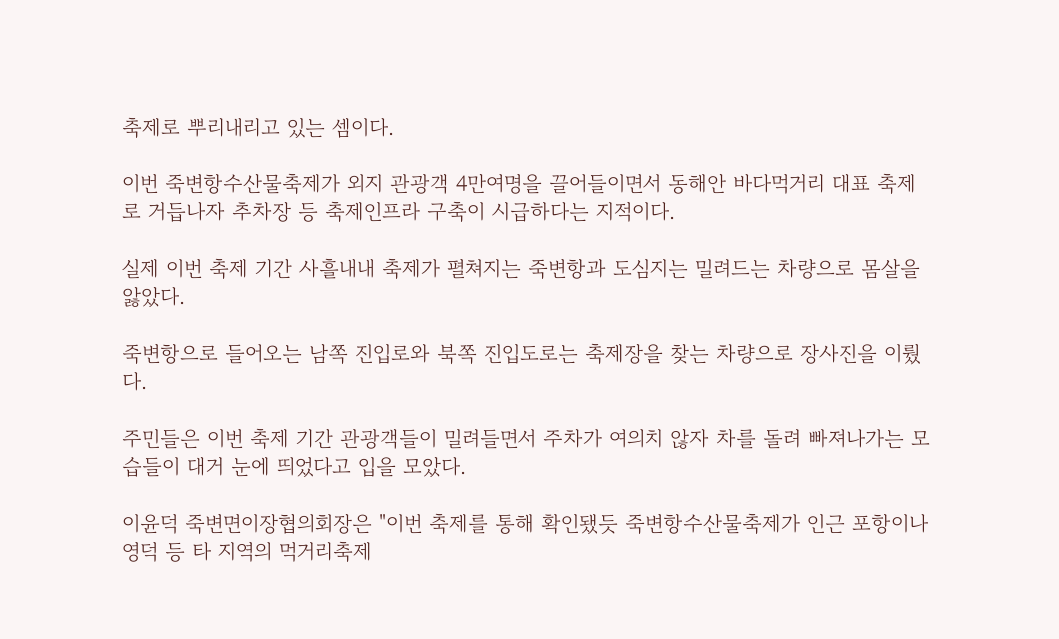축제로 뿌리내리고 있는 셈이다.

이번 죽변항수산물축제가 외지 관광객 4만여명을 끌어들이면서 동해안 바다먹거리 대표 축제로 거듭나자 추차장 등 축제인프라 구축이 시급하다는 지적이다.

실제 이번 축제 기간 사흘내내 축제가 펼쳐지는 죽변항과 도심지는 밀려드는 차량으로 몸살을 앓았다.

죽변항으로 들어오는 남쪽 진입로와 북쪽 진입도로는 축제장을 찾는 차량으로 장사진을 이뤘다.

주민들은 이번 축제 기간 관광객들이 밀려들면서 주차가 여의치 않자 차를 돌려 빠져나가는 모습들이 대거 눈에 띄었다고 입을 모았다.

이윤덕 죽변면이장협의회장은 "이번 축제를 통해 확인됐듯 죽변항수산물축제가 인근 포항이나 영덕 등 타 지역의 먹거리축제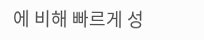에 비해 빠르게 성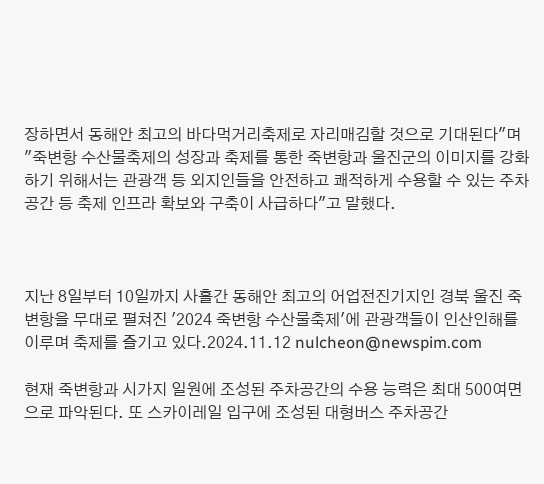장하면서 동해안 최고의 바다먹거리축제로 자리매김할 것으로 기대된다"며 "죽변항 수산물축제의 성장과 축제를 통한 죽변항과 울진군의 이미지를 강화하기 위해서는 관광객 등 외지인들을 안전하고 쾌적하게 수용할 수 있는 주차 공간 등 축제 인프라 확보와 구축이 사급하다"고 말했다.



지난 8일부터 10일까지 사흘간 동해안 최고의 어업전진기지인 경북 울진 죽변항을 무대로 펼쳐진 '2024 죽변항 수산물축제'에 관광객들이 인산인해를 이루며 축제를 즐기고 있다.2024.11.12 nulcheon@newspim.com

현재 죽변항과 시가지 일원에 조성된 주차공간의 수용 능력은 최대 500여면으로 파악된다. 또 스카이레일 입구에 조성된 대형버스 주차공간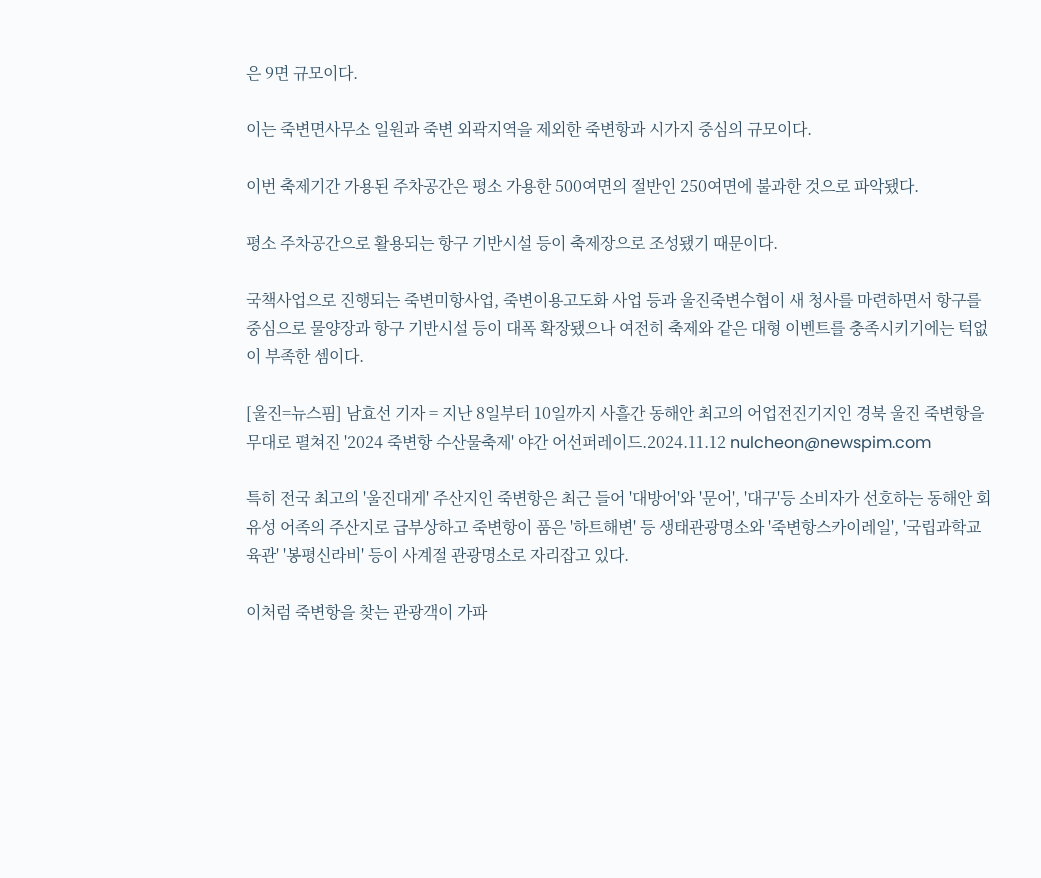은 9면 규모이다.

이는 죽변면사무소 일원과 죽변 외곽지역을 제외한 죽변항과 시가지 중심의 규모이다.

이번 축제기간 가용된 주차공간은 평소 가용한 500여면의 절반인 250여면에 불과한 것으로 파악됐다.

평소 주차공간으로 활용되는 항구 기반시설 등이 축제장으로 조성됐기 때문이다.

국책사업으로 진행되는 죽변미항사업, 죽변이용고도화 사업 등과 울진죽변수협이 새 청사를 마련하면서 항구를 중심으로 물양장과 항구 기반시설 등이 대폭 확장됐으나 여전히 축제와 같은 대형 이벤트를 충족시키기에는 턱없이 부족한 셈이다.

[울진=뉴스핌] 남효선 기자 = 지난 8일부터 10일까지 사흘간 동해안 최고의 어업전진기지인 경북 울진 죽변항을 무대로 펼쳐진 '2024 죽변항 수산물축제' 야간 어선퍼레이드.2024.11.12 nulcheon@newspim.com

특히 전국 최고의 '울진대게' 주산지인 죽변항은 최근 들어 '대방어'와 '문어', '대구'등 소비자가 선호하는 동해안 회유성 어족의 주산지로 급부상하고 죽변항이 품은 '하트해변' 등 생태관광명소와 '죽변항스카이레일', '국립과학교육관' '봉평신라비' 등이 사계절 관광명소로 자리잡고 있다.

이처럼 죽변항을 찾는 관광객이 가파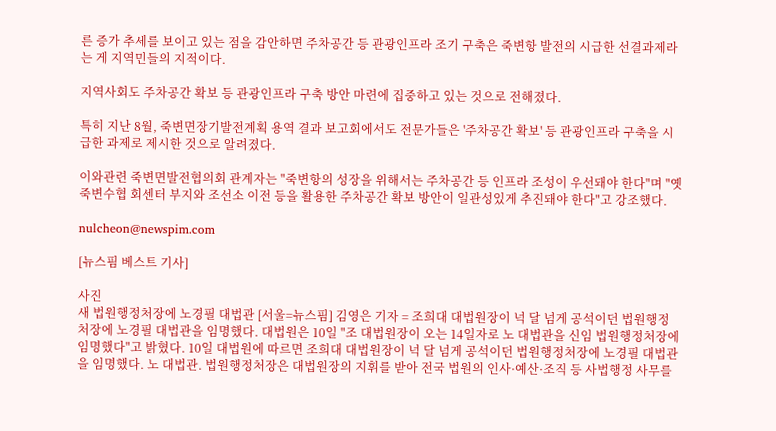른 증가 추세를 보이고 있는 점을 감안하면 주차공간 등 관광인프라 조기 구축은 죽변항 발전의 시급한 선결과제라는 게 지역민들의 지적이다.

지역사회도 주차공간 확보 등 관광인프라 구축 방안 마련에 집중하고 있는 것으로 전해졌다.

특히 지난 8월, 죽변면장기발전계획 용역 결과 보고회에서도 전문가들은 '주차공간 확보' 등 관광인프라 구축을 시급한 과제로 제시한 것으로 알려졌다.

이와관련 죽변면발전협의회 관계자는 "죽변항의 성장을 위해서는 주차공간 등 인프라 조성이 우선돼야 한다"며 "옛 죽변수협 회센터 부지와 조선소 이전 등을 활용한 주차공간 확보 방안이 일관성있게 추진돼야 한다"고 강조했다.

nulcheon@newspim.com

[뉴스핌 베스트 기사]

사진
새 법원행정처장에 노경필 대법관 [서울=뉴스핌] 김영은 기자 = 조희대 대법원장이 넉 달 넘게 공석이던 법원행정처장에 노경필 대법관을 임명했다. 대법원은 10일 "조 대법원장이 오는 14일자로 노 대법관을 신임 법원행정처장에 임명했다"고 밝혔다. 10일 대법원에 따르면 조희대 대법원장이 넉 달 넘게 공석이던 법원행정처장에 노경필 대법관을 임명했다. 노 대법관. 법원행정처장은 대법원장의 지휘를 받아 전국 법원의 인사·예산·조직 등 사법행정 사무를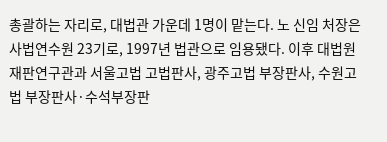총괄하는 자리로, 대법관 가운데 1명이 맡는다. 노 신임 처장은 사법연수원 23기로, 1997년 법관으로 임용됐다. 이후 대법원 재판연구관과 서울고법 고법판사, 광주고법 부장판사, 수원고법 부장판사·수석부장판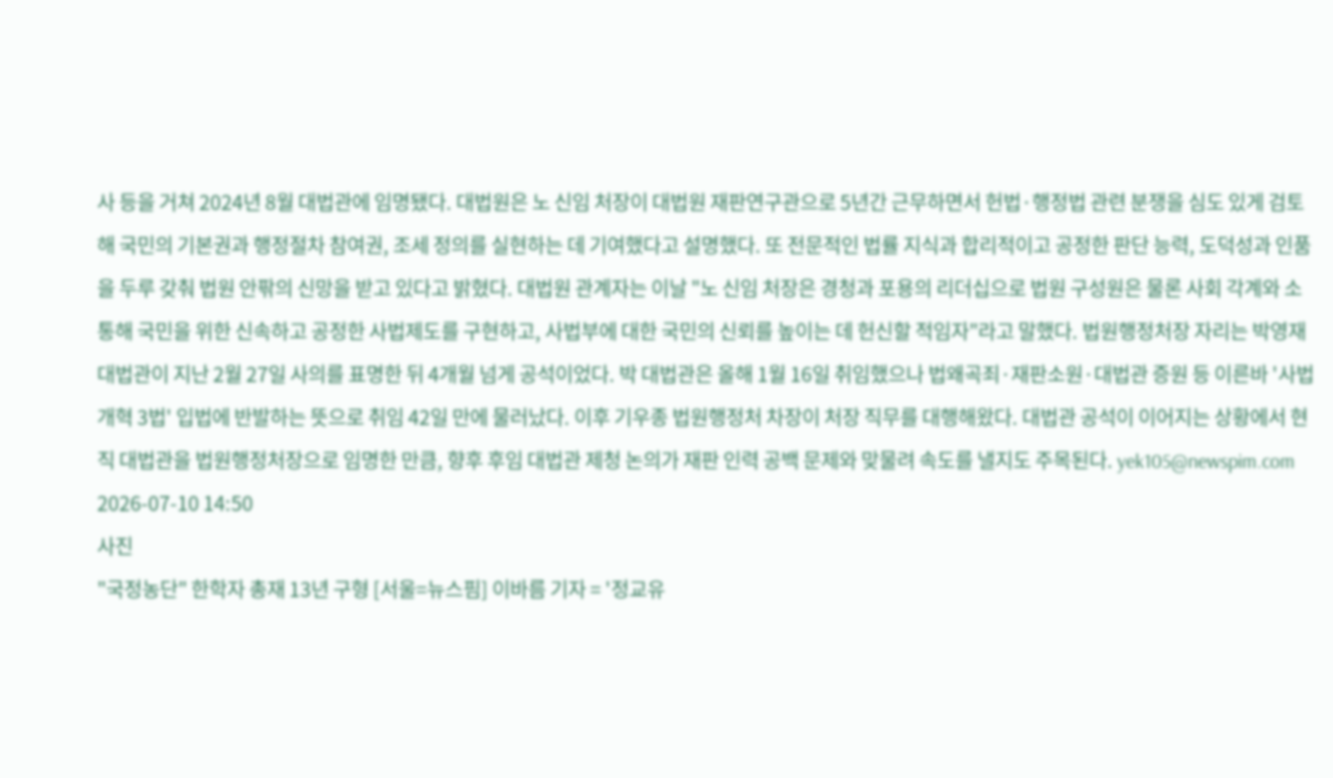사 등을 거쳐 2024년 8월 대법관에 임명됐다. 대법원은 노 신임 처장이 대법원 재판연구관으로 5년간 근무하면서 헌법·행정법 관련 분쟁을 심도 있게 검토해 국민의 기본권과 행정절차 참여권, 조세 정의를 실현하는 데 기여했다고 설명했다. 또 전문적인 법률 지식과 합리적이고 공정한 판단 능력, 도덕성과 인품을 두루 갖춰 법원 안팎의 신망을 받고 있다고 밝혔다. 대법원 관계자는 이날 "노 신임 처장은 경청과 포용의 리더십으로 법원 구성원은 물론 사회 각계와 소통해 국민을 위한 신속하고 공정한 사법제도를 구현하고, 사법부에 대한 국민의 신뢰를 높이는 데 헌신할 적임자"라고 말했다. 법원행정처장 자리는 박영재 대법관이 지난 2월 27일 사의를 표명한 뒤 4개월 넘게 공석이었다. 박 대법관은 올해 1월 16일 취임했으나 법왜곡죄·재판소원·대법관 증원 등 이른바 '사법개혁 3법' 입법에 반발하는 뜻으로 취임 42일 만에 물러났다. 이후 기우종 법원행정처 차장이 처장 직무를 대행해왔다. 대법관 공석이 이어지는 상황에서 현직 대법관을 법원행정처장으로 임명한 만큼, 향후 후임 대법관 제청 논의가 재판 인력 공백 문제와 맞물려 속도를 낼지도 주목된다. yek105@newspim.com 2026-07-10 14:50
사진
"국정농단" 한학자 총재 13년 구형 [서울=뉴스핌] 이바름 기자 = '정교유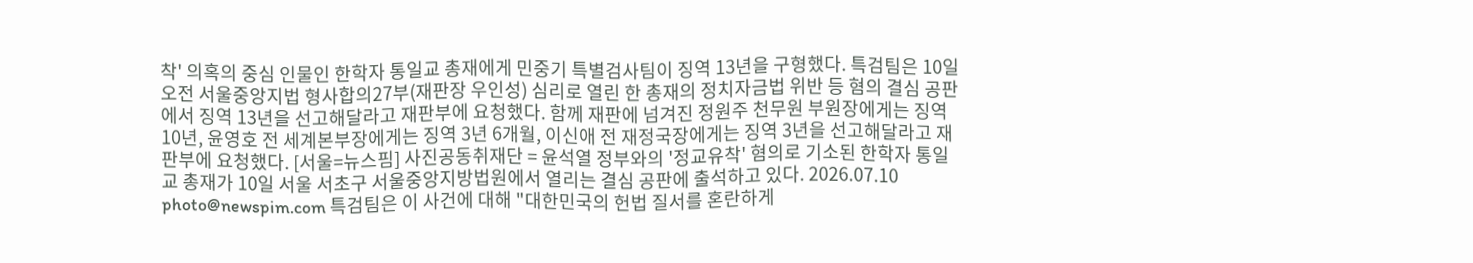착' 의혹의 중심 인물인 한학자 통일교 총재에게 민중기 특별검사팀이 징역 13년을 구형했다. 특검팀은 10일 오전 서울중앙지법 형사합의27부(재판장 우인성) 심리로 열린 한 총재의 정치자금법 위반 등 혐의 결심 공판에서 징역 13년을 선고해달라고 재판부에 요청했다. 함께 재판에 넘겨진 정원주 천무원 부원장에게는 징역 10년, 윤영호 전 세계본부장에게는 징역 3년 6개월, 이신애 전 재정국장에게는 징역 3년을 선고해달라고 재판부에 요청했다. [서울=뉴스핌] 사진공동취재단 = 윤석열 정부와의 '정교유착' 혐의로 기소된 한학자 통일교 총재가 10일 서울 서초구 서울중앙지방법원에서 열리는 결심 공판에 출석하고 있다. 2026.07.10 photo@newspim.com 특검팀은 이 사건에 대해 "대한민국의 헌법 질서를 혼란하게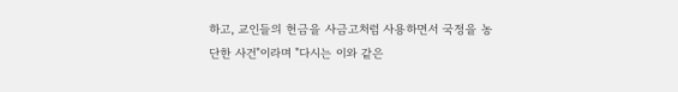하고, 교인들의 헌금을 사금고처럼 사용하면서 국정을 농단한 사건"이라며 "다시는 이와 같은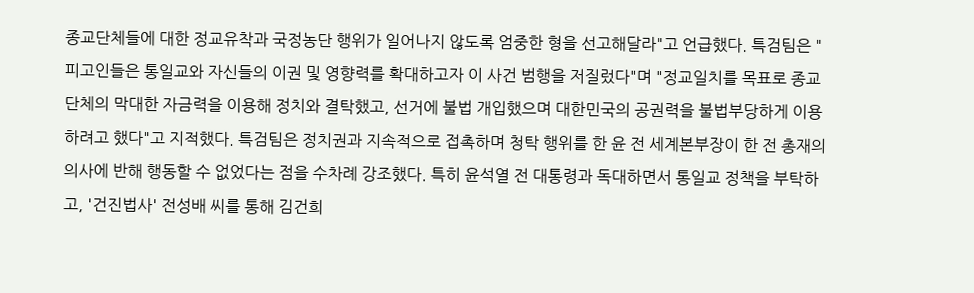종교단체들에 대한 정교유착과 국정농단 행위가 일어나지 않도록 엄중한 형을 선고해달라"고 언급했다. 특검팀은 "피고인들은 통일교와 자신들의 이권 및 영향력를 확대하고자 이 사건 범행을 저질렀다"며 "정교일치를 목표로 종교단체의 막대한 자금력을 이용해 정치와 결탁했고, 선거에 불법 개입했으며 대한민국의 공권력을 불법부당하게 이용하려고 했다"고 지적했다. 특검팀은 정치권과 지속적으로 접촉하며 청탁 행위를 한 윤 전 세계본부장이 한 전 총재의 의사에 반해 행동할 수 없었다는 점을 수차례 강조했다. 특히 윤석열 전 대통령과 독대하면서 통일교 정책을 부탁하고, '건진법사' 전성배 씨를 통해 김건희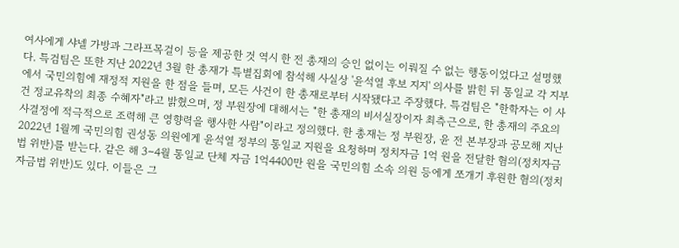여사에게 샤넬 가방과 그라프목걸이 등을 제공한 것 역시 한 전 총재의 승인 없이는 이뤄질 수 없는 행동이었다고 설명했다. 특검팀은 또한 지난 2022년 3월 한 총재가 특별집회에 참석해 사실상 '윤석열 후보 지지' 의사를 밝힌 뒤 통일교 각 지부에서 국민의힘에 재정적 지원을 한 점을 들며, 모든 사건이 한 총재로부터 시작됐다고 주장했다. 특검팀은 "한학자는 이 사건 정교유착의 최종 수혜자"라고 밝혔으며, 정 부원장에 대해서는 "한 총재의 비서실장이자 최측근으로, 한 총재의 주요의사결정에 적극적으로 조력해 큰 영향력을 행사한 사람"이라고 정의했다. 한 총재는 정 부원장, 윤 전 본부장과 공모해 지난 2022년 1월께 국민의힘 권성동 의원에게 윤석열 정부의 통일교 지원을 요청하며 정치자금 1억 원을 전달한 혐의(정치자금법 위반)를 받는다. 같은 해 3∼4월 통일교 단체 자금 1억4400만 원을 국민의힘 소속 의원 등에게 쪼개기 후원한 혐의(정치자금법 위반)도 있다. 이들은 그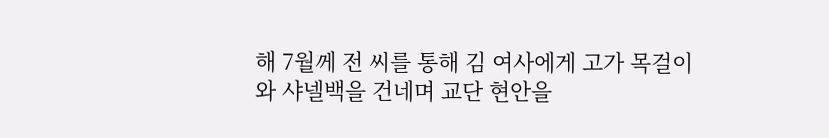해 7월께 전 씨를 통해 김 여사에게 고가 목걸이와 샤넬백을 건네며 교단 현안을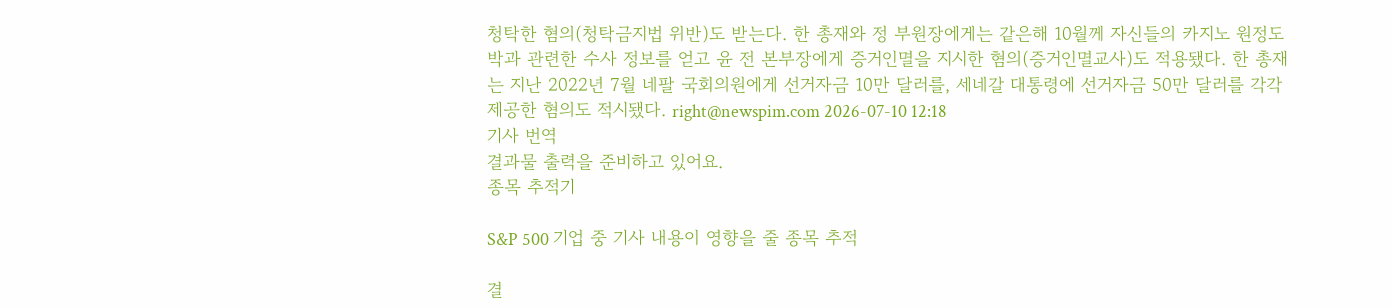청탁한 혐의(청탁금지법 위반)도 받는다. 한 총재와 정 부원장에게는 같은해 10월께 자신들의 카지노 원정도박과 관련한 수사 정보를 얻고 윤 전 본부장에게 증거인멸을 지시한 혐의(증거인멸교사)도 적용됐다. 한 총재는 지난 2022년 7월 네팔 국회의원에게 선거자금 10만 달러를, 세네갈 대통령에 선거자금 50만 달러를 각각 제공한 혐의도 적시됐다. right@newspim.com 2026-07-10 12:18
기사 번역
결과물 출력을 준비하고 있어요.
종목 추적기

S&P 500 기업 중 기사 내용이 영향을 줄 종목 추적

결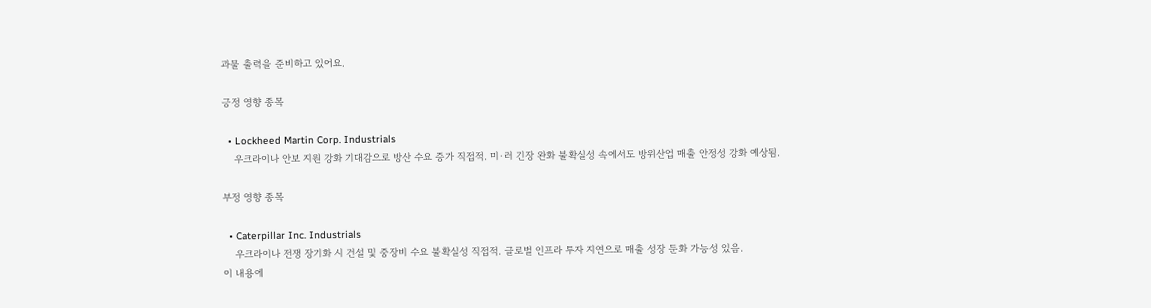과물 출력을 준비하고 있어요.

긍정 영향 종목

  • Lockheed Martin Corp. Industrials
    우크라이나 안보 지원 강화 기대감으로 방산 수요 증가 직접적. 미·러 긴장 완화 불확실성 속에서도 방위산업 매출 안정성 강화 예상됨.

부정 영향 종목

  • Caterpillar Inc. Industrials
    우크라이나 전쟁 장기화 시 건설 및 중장비 수요 불확실성 직접적. 글로벌 인프라 투자 지연으로 매출 성장 둔화 가능성 있음.
이 내용에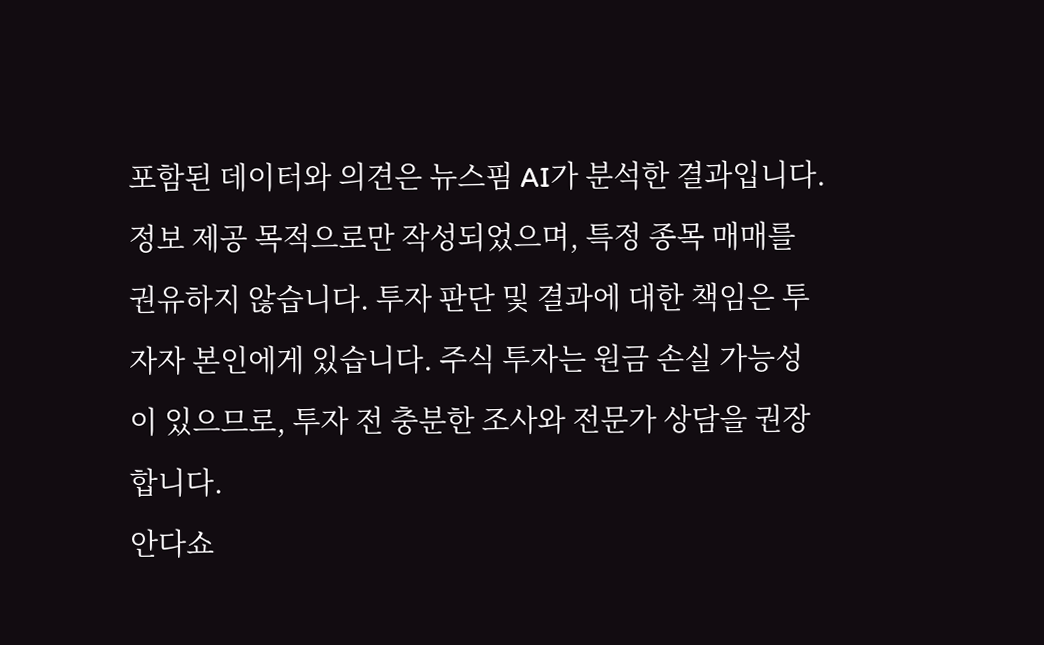포함된 데이터와 의견은 뉴스핌 AI가 분석한 결과입니다. 정보 제공 목적으로만 작성되었으며, 특정 종목 매매를 권유하지 않습니다. 투자 판단 및 결과에 대한 책임은 투자자 본인에게 있습니다. 주식 투자는 원금 손실 가능성이 있으므로, 투자 전 충분한 조사와 전문가 상담을 권장합니다.
안다쇼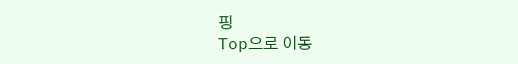핑
Top으로 이동